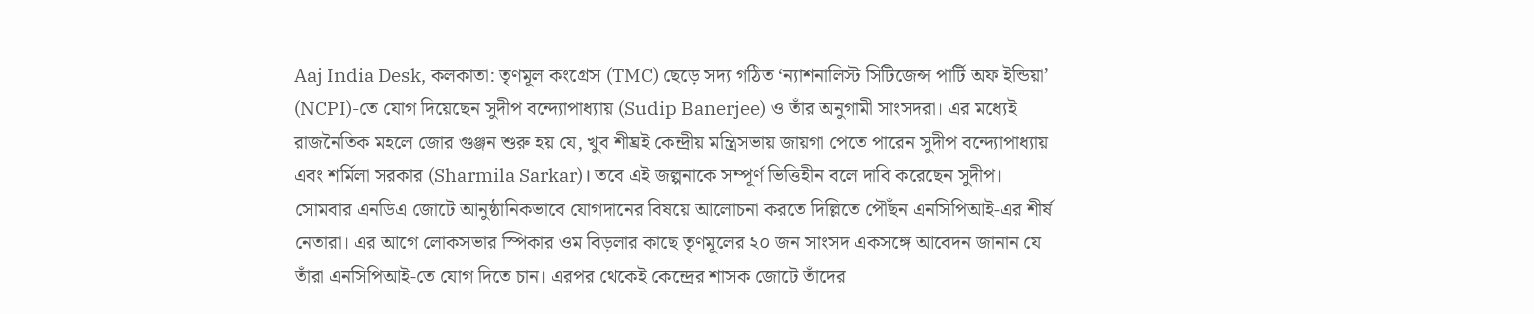Aaj India Desk, কলকাতা: তৃণমূল কংগ্রেস (TMC) ছেড়ে সদ্য গঠিত ‘ন্যাশনালিস্ট সিটিজেন্স পার্টি অফ ইন্ডিয়া’ (NCPI)-তে যোগ দিয়েছেন সুদীপ বন্দ্যোপাধ্যায় (Sudip Banerjee) ও তাঁর অনুগামী সাংসদরা। এর মধ্যেই রাজনৈতিক মহলে জোর গুঞ্জন শুরু হয় যে, খুব শীঘ্রই কেন্দ্রীয় মন্ত্রিসভায় জায়গা পেতে পারেন সুদীপ বন্দ্যোপাধ্যায় এবং শর্মিলা সরকার (Sharmila Sarkar)। তবে এই জল্পনাকে সম্পূর্ণ ভিত্তিহীন বলে দাবি করেছেন সুদীপ।
সোমবার এনডিএ জোটে আনুষ্ঠানিকভাবে যোগদানের বিষয়ে আলোচনা করতে দিল্লিতে পৌঁছন এনসিপিআই-এর শীর্ষ নেতারা। এর আগে লোকসভার স্পিকার ওম বিড়লার কাছে তৃণমূলের ২০ জন সাংসদ একসঙ্গে আবেদন জানান যে তাঁরা এনসিপিআই-তে যোগ দিতে চান। এরপর থেকেই কেন্দ্রের শাসক জোটে তাঁদের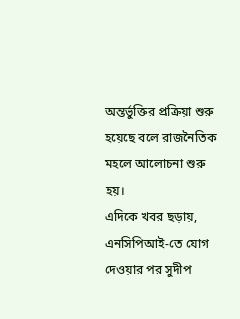অন্তর্ভুক্তির প্রক্রিয়া শুরু হয়েছে বলে রাজনৈতিক মহলে আলোচনা শুরু হয়।
এদিকে খবর ছড়ায়, এনসিপিআই-তে যোগ দেওয়ার পর সুদীপ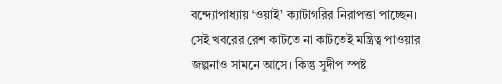বন্দ্যোপাধ্যায় ‘ওয়াই’ ক্যাটাগরির নিরাপত্তা পাচ্ছেন। সেই খবরের রেশ কাটতে না কাটতেই মন্ত্রিত্ব পাওয়ার জল্পনাও সামনে আসে। কিন্তু সুদীপ স্পষ্ট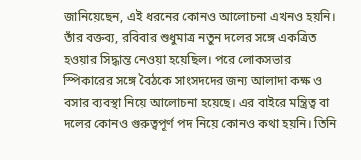জানিয়েছেন, এই ধরনের কোনও আলোচনা এখনও হয়নি। তাঁর বক্তব্য, রবিবার শুধুমাত্র নতুন দলের সঙ্গে একত্রিত হওয়ার সিদ্ধান্ত নেওয়া হয়েছিল। পরে লোকসভার স্পিকারের সঙ্গে বৈঠকে সাংসদদের জন্য আলাদা কক্ষ ও বসার ব্যবস্থা নিয়ে আলোচনা হয়েছে। এর বাইরে মন্ত্রিত্ব বা দলের কোনও গুরুত্বপূর্ণ পদ নিয়ে কোনও কথা হয়নি। তিনি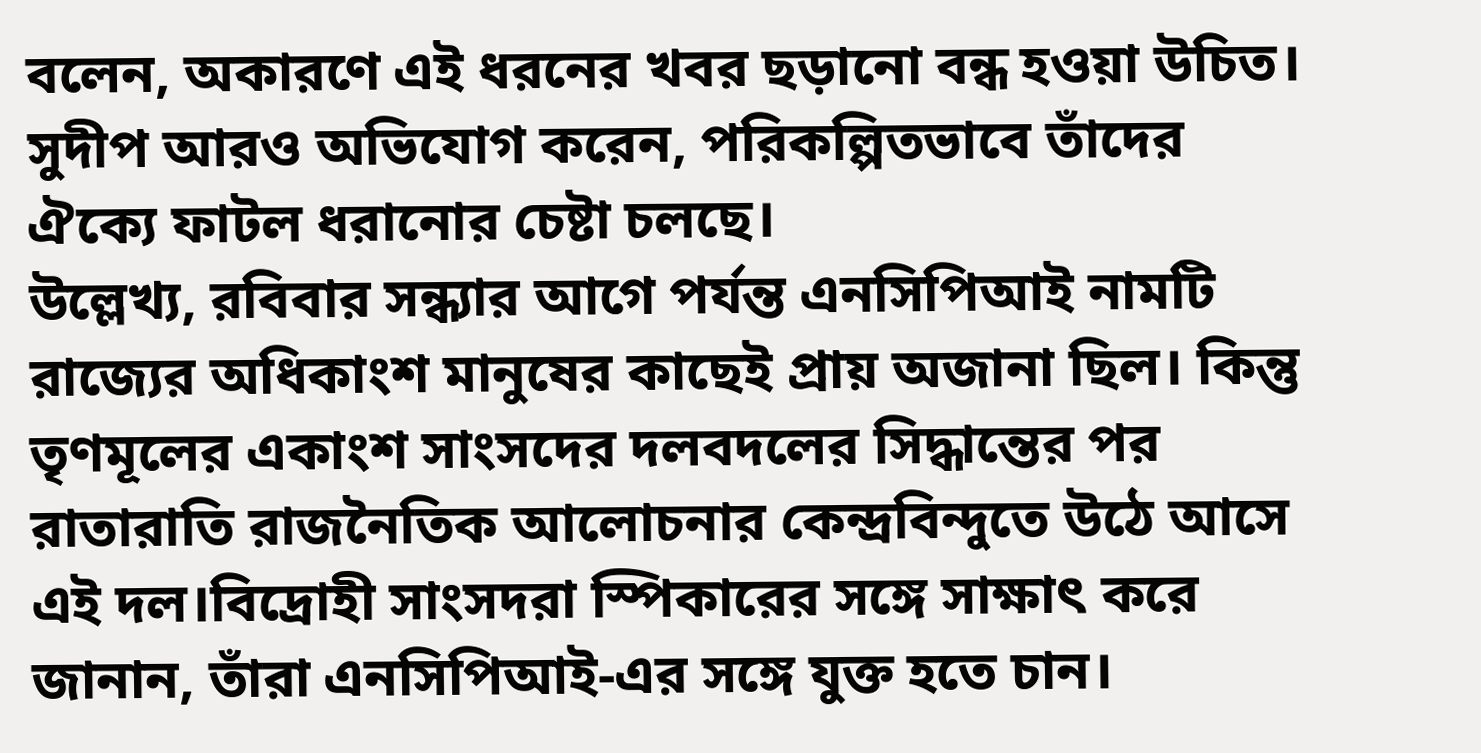বলেন, অকারণে এই ধরনের খবর ছড়ানো বন্ধ হওয়া উচিত। সুদীপ আরও অভিযোগ করেন, পরিকল্পিতভাবে তাঁদের ঐক্যে ফাটল ধরানোর চেষ্টা চলছে।
উল্লেখ্য, রবিবার সন্ধ্যার আগে পর্যন্ত এনসিপিআই নামটি রাজ্যের অধিকাংশ মানুষের কাছেই প্রায় অজানা ছিল। কিন্তু তৃণমূলের একাংশ সাংসদের দলবদলের সিদ্ধান্তের পর রাতারাতি রাজনৈতিক আলোচনার কেন্দ্রবিন্দুতে উঠে আসে এই দল।বিদ্রোহী সাংসদরা স্পিকারের সঙ্গে সাক্ষাৎ করে জানান, তাঁরা এনসিপিআই-এর সঙ্গে যুক্ত হতে চান।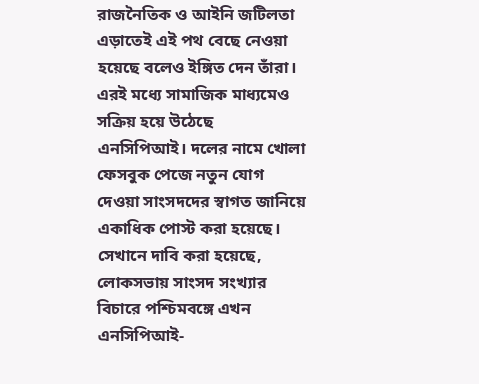রাজনৈতিক ও আইনি জটিলতা এড়াতেই এই পথ বেছে নেওয়া হয়েছে বলেও ইঙ্গিত দেন তাঁরা।
এরই মধ্যে সামাজিক মাধ্যমেও সক্রিয় হয়ে উঠেছে এনসিপিআই। দলের নামে খোলা ফেসবুক পেজে নতুন যোগ দেওয়া সাংসদদের স্বাগত জানিয়ে একাধিক পোস্ট করা হয়েছে। সেখানে দাবি করা হয়েছে, লোকসভায় সাংসদ সংখ্যার বিচারে পশ্চিমবঙ্গে এখন এনসিপিআই-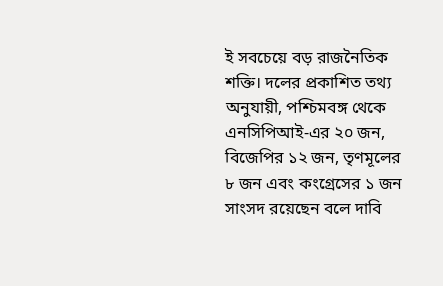ই সবচেয়ে বড় রাজনৈতিক শক্তি। দলের প্রকাশিত তথ্য অনুযায়ী, পশ্চিমবঙ্গ থেকে এনসিপিআই-এর ২০ জন, বিজেপির ১২ জন, তৃণমূলের ৮ জন এবং কংগ্রেসের ১ জন সাংসদ রয়েছেন বলে দাবি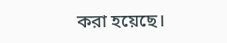করা হয়েছে।